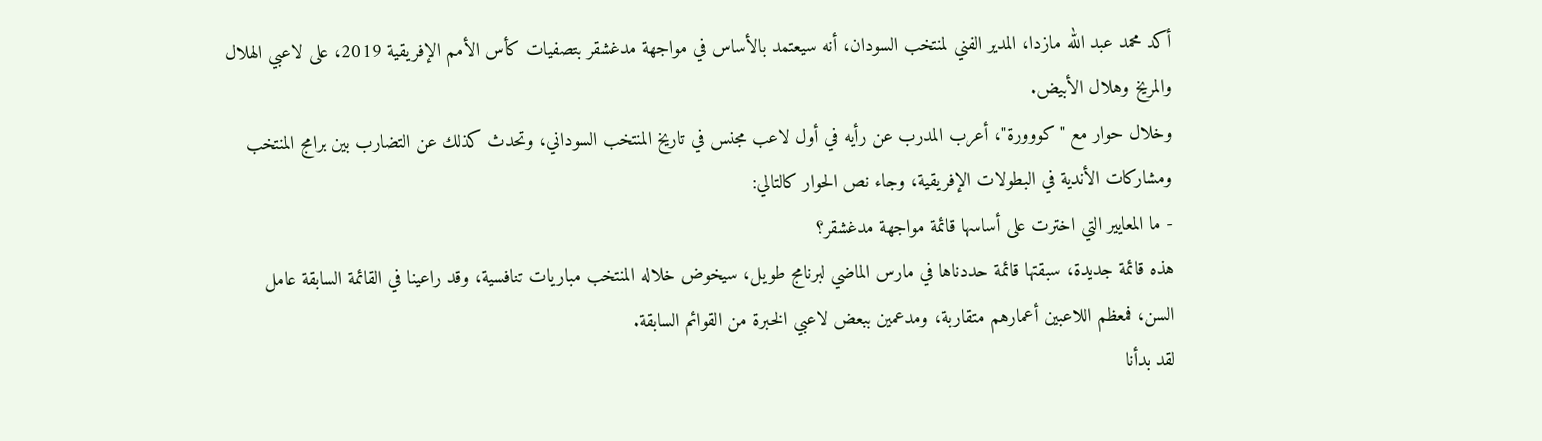أكد محمد عبد الله مازدا، المدير الفني لمنتخب السودان، أنه سيعتمد بالأساس في مواجهة مدغشقر بتصفيات كأس الأمم الإفريقية 2019، على لاعبي الهلال والمريخ وهلال الأبيض.
وخلال حوار مع "كووورة"، أعرب المدرب عن رأيه في أول لاعب مجنس في تاريخ المنتخب السوداني، وتحدث كذلك عن التضارب بين برامج المنتخب ومشاركات الأندية في البطولات الإفريقية، وجاء نص الحوار كالتالي:
- ما المعايير التي اخترت على أساسها قائمة مواجهة مدغشقر؟
هذه قائمة جديدة، سبقتها قائمة حددناها في مارس الماضي لبرنامج طويل، سيخوض خلاله المنتخب مباريات تنافسية، وقد راعينا في القائمة السابقة عامل السن، فمعظم اللاعبين أعمارهم متقاربة، ومدعمين ببعض لاعبي الخبرة من القوائم السابقة.
لقد بدأنا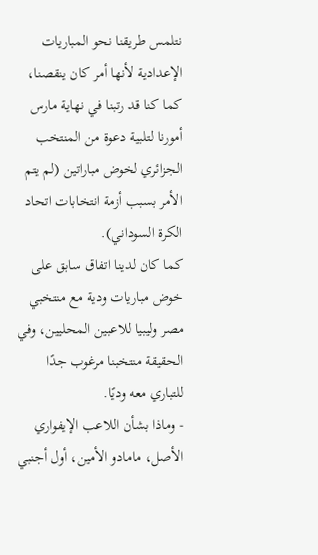نتلمس طريقنا نحو المباريات الإعدادية لأنها أمر كان ينقصنا، كما كنا قد رتبنا في نهاية مارس أمورنا لتلبية دعوة من المنتخب الجزائري لخوض مباراتين (لم يتم الأمر بسبب أزمة انتخابات اتحاد الكرة السوداني).
كما كان لدينا اتفاق سابق على خوض مباريات ودية مع منتخبي مصر وليبيا للاعبين المحليين، وفي الحقيقة منتخبنا مرغوب جدًا للتباري معه وديًا.
- وماذا بشأن اللاعب الإيفواري الأصل، مامادو الأمين، أول أجنبي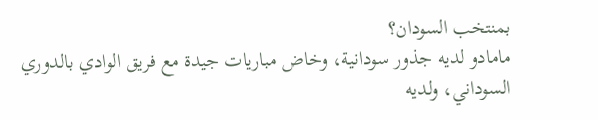بمنتخب السودان؟
مامادو لديه جذور سودانية، وخاض مباريات جيدة مع فريق الوادي بالدوري السوداني، ولديه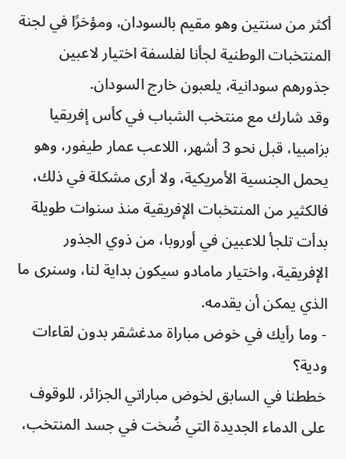أكثر من سنتين وهو مقيم بالسودان، ومؤخرًا في لجنة المنتخبات الوطنية لجأنا لفلسفة اختيار لاعبين جذورهم سودانية، يلعبون خارج السودان.
وقد شارك مع منتخب الشباب في كأس إفريقيا بزامبيا، قبل نحو 3 أشهر، اللاعب عمار طيفور، وهو يحمل الجنسية الأمريكية، ولا أرى مشكلة في ذلك، فالكثير من المنتخبات الإفريقية منذ سنوات طويلة بدأت تلجأ للاعبين في أوروبا، من ذوي الجذور الإفريقية، واختيار مامادو سيكون بداية لنا، وسنرى ما الذي يمكن أن يقدمه.
- وما رأيك في خوض مباراة مدغشقر بدون لقاءات ودية؟
خططنا في السابق لخوض مباراتي الجزائر، للوقوف على الدماء الجديدة التي ضُخت في جسد المنتخب،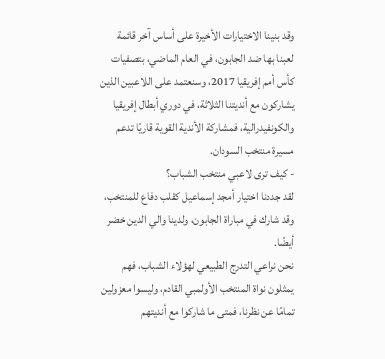وقد بنينا الاختيارات الأخيرة على أساس آخر قائمة لعبنا بها ضد الجابون، في العام الماضي، بتصفيات كأس أمم إفريقيا 2017، وسنعتمد على اللاعبين الذين يشاركون مع أنديتنا الثلاثة، في دوري أبطال إفريقيا والكونفيدرالية، فمشاركة الأندية القوية قاريًا تدعم مسيرة منتخب السودان.
- كيف ترى لاعبي منتخب الشباب؟
لقد جددنا اختيار أمجد إسماعيل كقلب دفاع للمنتخب، وقد شارك في مباراة الجابون، ولدينا والي الدين خضر أيضًا.
نحن نراعي التدرج الطبيعي لهؤلاء الشباب، فهم يمثلون نواة المنتخب الأولمبي القادم، وليسوا معزولين تمامًا عن نظرنا، فمتى ما شاركوا مع أنديتهم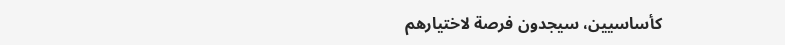كأساسيين، سيجدون فرصة لاختيارهم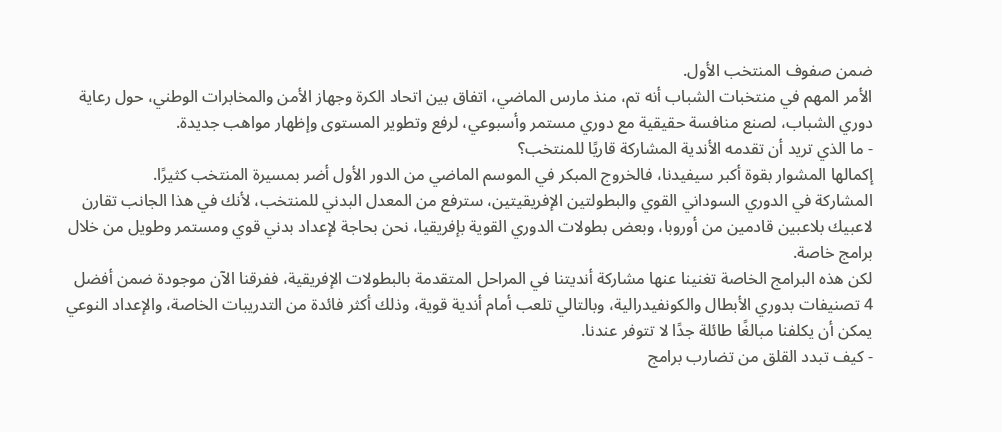ضمن صفوف المنتخب الأول.
الأمر المهم في منتخبات الشباب أنه تم، منذ مارس الماضي، اتفاق بين اتحاد الكرة وجهاز الأمن والمخابرات الوطني، حول رعاية دوري الشباب، لصنع منافسة حقيقية مع دوري مستمر وأسبوعي، لرفع وتطوير المستوى وإظهار مواهب جديدة.
- ما الذي تريد أن تقدمه الأندية المشاركة قاريًا للمنتخب؟
إكمالها المشوار بقوة أكبر سيفيدنا، فالخروج المبكر في الموسم الماضي من الدور الأول أضر بمسيرة المنتخب كثيرًا.
المشاركة في الدوري السوداني القوي والبطولتين الإفريقيتين، سترفع من المعدل البدني للمنتخب، لأنك في هذا الجانب تقارن لاعبيك بلاعبين قادمين من أوروبا، وبعض بطولات الدوري القوية بإفريقيا، نحن بحاجة لإعداد بدني قوي ومستمر وطويل من خلال برامج خاصة.
لكن هذه البرامج الخاصة تغنينا عنها مشاركة أنديتنا في المراحل المتقدمة بالبطولات الإفريقية، ففرقنا الآن موجودة ضمن أفضل 4 تصنيفات بدوري الأبطال والكونفيدرالية، وبالتالي تلعب أمام أندية قوية، وذلك أكثر فائدة من التدريبات الخاصة، والإعداد النوعي يمكن أن يكلفنا مبالغًا طائلة جدًا لا تتوفر عندنا.
- كيف تبدد القلق من تضارب برامج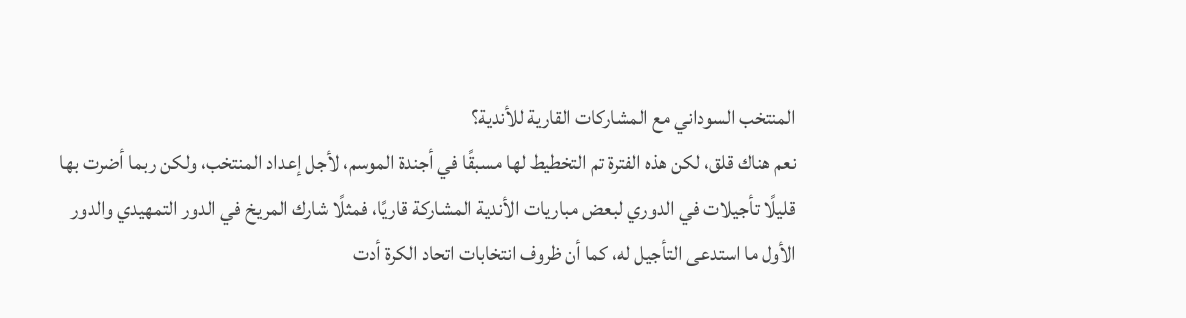المنتخب السوداني مع المشاركات القارية للأندية؟
نعم هناك قلق، لكن هذه الفترة تم التخطيط لها مسبقًا في أجندة الموسم، لأجل إعداد المنتخب، ولكن ربما أضرت بها قليلًا تأجيلات في الدوري لبعض مباريات الأندية المشاركة قاريًا، فمثلًا شارك المريخ في الدور التمهيدي والدور الأول ما استدعى التأجيل له، كما أن ظروف انتخابات اتحاد الكرة أدت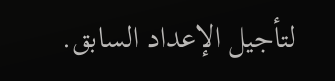لتأجيل الإعداد السابق.